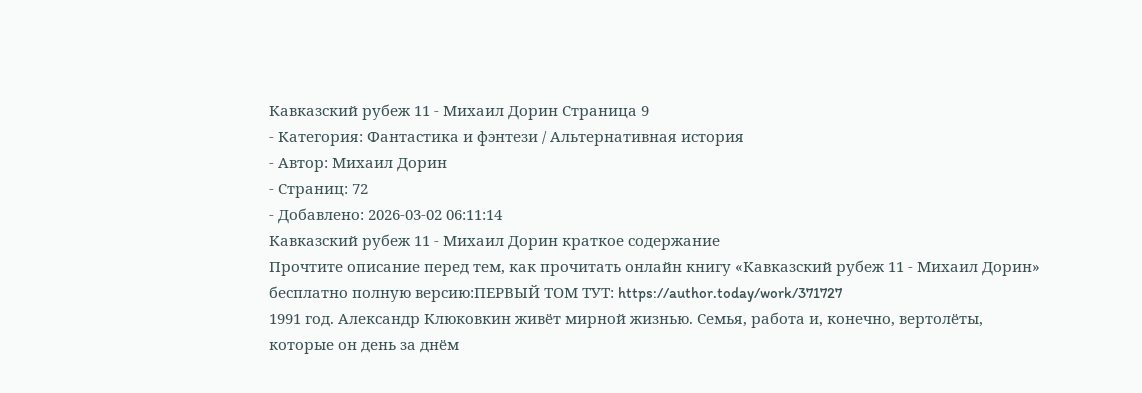Кавказский рубеж 11 - Михаил Дорин Страница 9
- Категория: Фантастика и фэнтези / Альтернативная история
- Автор: Михаил Дорин
- Страниц: 72
- Добавлено: 2026-03-02 06:11:14
Кавказский рубеж 11 - Михаил Дорин краткое содержание
Прочтите описание перед тем, как прочитать онлайн книгу «Кавказский рубеж 11 - Михаил Дорин» бесплатно полную версию:ПЕРВЫЙ ТОМ ТУТ: https://author.today/work/371727
1991 год. Александр Клюковкин живёт мирной жизнью. Семья, работа и, конечно, вертолёты, которые он день за днём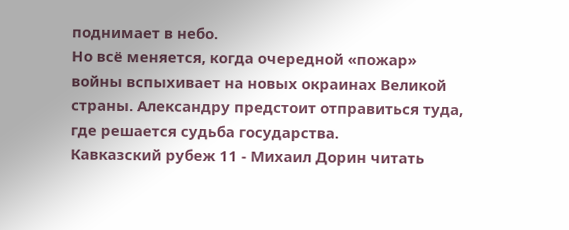поднимает в небо.
Но всё меняется, когда очередной «пожар» войны вспыхивает на новых окраинах Великой страны. Александру предстоит отправиться туда, где решается судьба государства.
Кавказский рубеж 11 - Михаил Дорин читать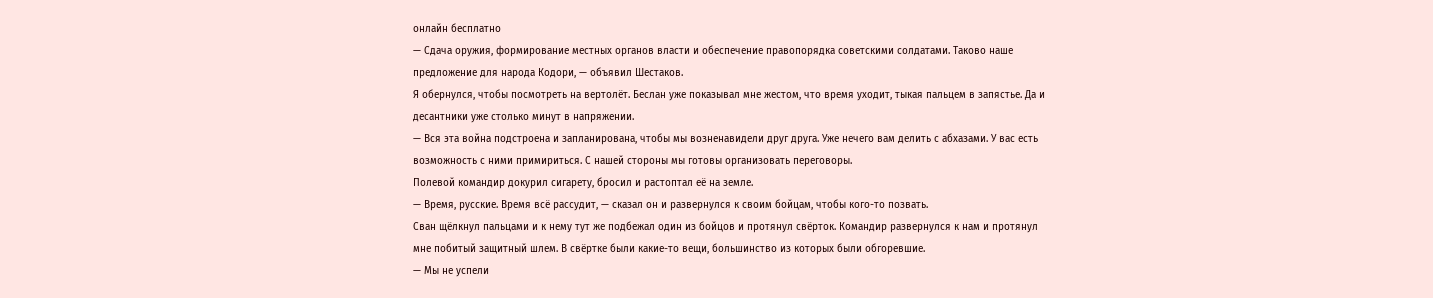онлайн бесплатно
— Сдача оружия, формирование местных органов власти и обеспечение правопорядка советскими солдатами. Таково наше предложение для народа Кодори, — объявил Шестаков.
Я обернулся, чтобы посмотреть на вертолёт. Беслан уже показывал мне жестом, что время уходит, тыкая пальцем в запястье. Да и десантники уже столько минут в напряжении.
— Вся эта война подстроена и запланирована, чтобы мы возненавидели друг друга. Уже нечего вам делить с абхазами. У вас есть возможность с ними примириться. С нашей стороны мы готовы организовать переговоры.
Полевой командир докурил сигарету, бросил и растоптал её на земле.
— Время, русские. Время всё рассудит, — сказал он и развернулся к своим бойцам, чтобы кого-то позвать.
Сван щёлкнул пальцами и к нему тут же подбежал один из бойцов и протянул свёрток. Командир развернулся к нам и протянул мне побитый защитный шлем. В свёртке были какие-то вещи, большинство из которых были обгоревшие.
— Мы не успели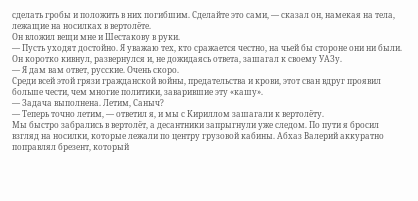сделать гробы и положить в них погибшим. Сделайте это сами, — сказал он, намекая на тела, лежащие на носилках в вертолёте.
Он вложил вещи мне и Шестакову в руки.
— Пусть уходят достойно. Я уважаю тех, кто сражается честно, на чьей бы стороне они ни были.
Он коротко кивнул, развернулся и, не дожидаясь ответа, зашагал к своему УАЗу.
— Я дам вам ответ, русские. Очень скоро.
Среди всей этой грязи гражданской войны, предательства и крови, этот сван вдруг проявил больше чести, чем многие политики, заварившие эту «кашу».
— Задача выполнена. Летим, Саныч?
— Теперь точно летим, — ответил я, и мы с Кириллом зашагали к вертолёту.
Мы быстро забрались в вертолёт, а десантники запрыгнули уже следом. По пути я бросил взгляд на носилки, которые лежали по центру грузовой кабины. Абхаз Валерий аккуратно поправлял брезент, который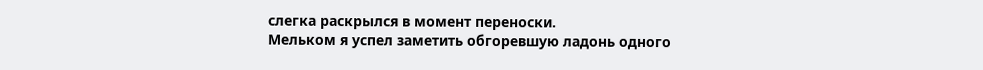слегка раскрылся в момент переноски.
Мельком я успел заметить обгоревшую ладонь одного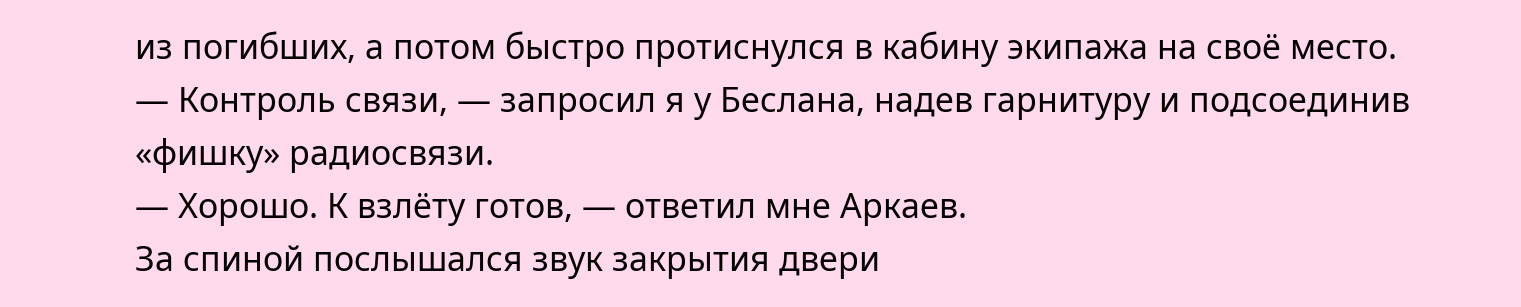из погибших, а потом быстро протиснулся в кабину экипажа на своё место.
— Контроль связи, — запросил я у Беслана, надев гарнитуру и подсоединив «фишку» радиосвязи.
— Хорошо. К взлёту готов, — ответил мне Аркаев.
За спиной послышался звук закрытия двери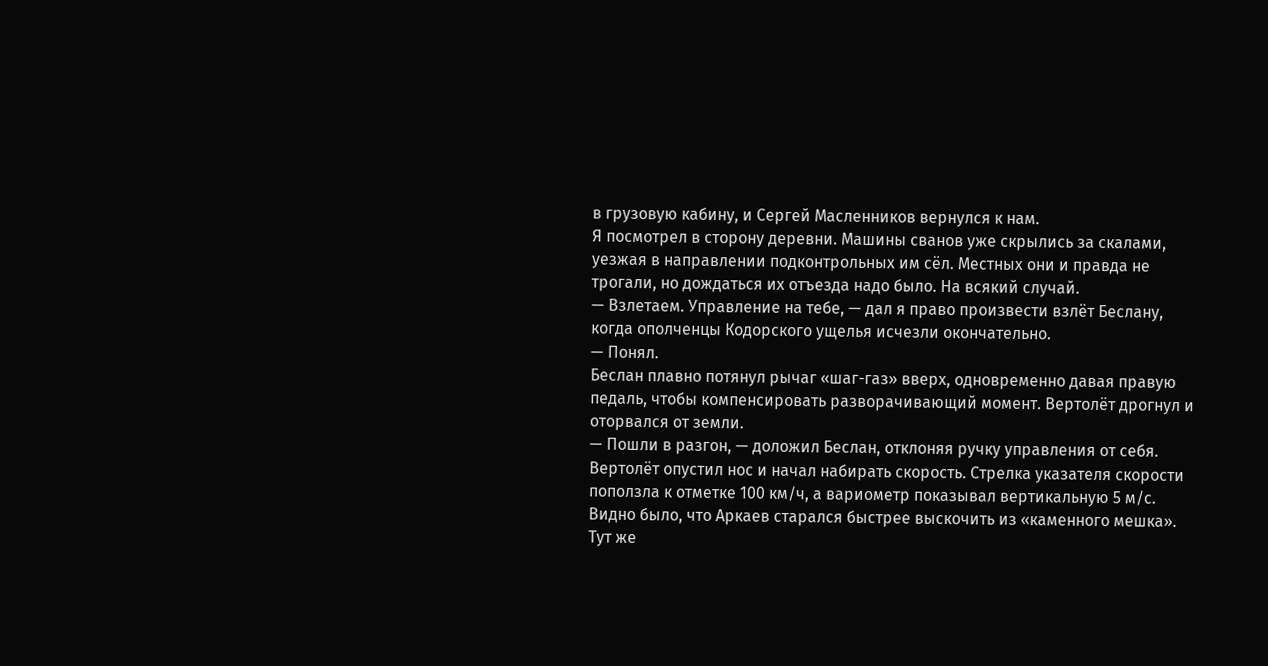в грузовую кабину, и Сергей Масленников вернулся к нам.
Я посмотрел в сторону деревни. Машины сванов уже скрылись за скалами, уезжая в направлении подконтрольных им сёл. Местных они и правда не трогали, но дождаться их отъезда надо было. На всякий случай.
— Взлетаем. Управление на тебе, — дал я право произвести взлёт Беслану, когда ополченцы Кодорского ущелья исчезли окончательно.
— Понял.
Беслан плавно потянул рычаг «шаг-газ» вверх, одновременно давая правую педаль, чтобы компенсировать разворачивающий момент. Вертолёт дрогнул и оторвался от земли.
— Пошли в разгон, — доложил Беслан, отклоняя ручку управления от себя.
Вертолёт опустил нос и начал набирать скорость. Стрелка указателя скорости поползла к отметке 100 км/ч, а вариометр показывал вертикальную 5 м/с. Видно было, что Аркаев старался быстрее выскочить из «каменного мешка».
Тут же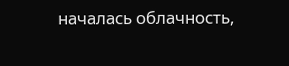началась облачность,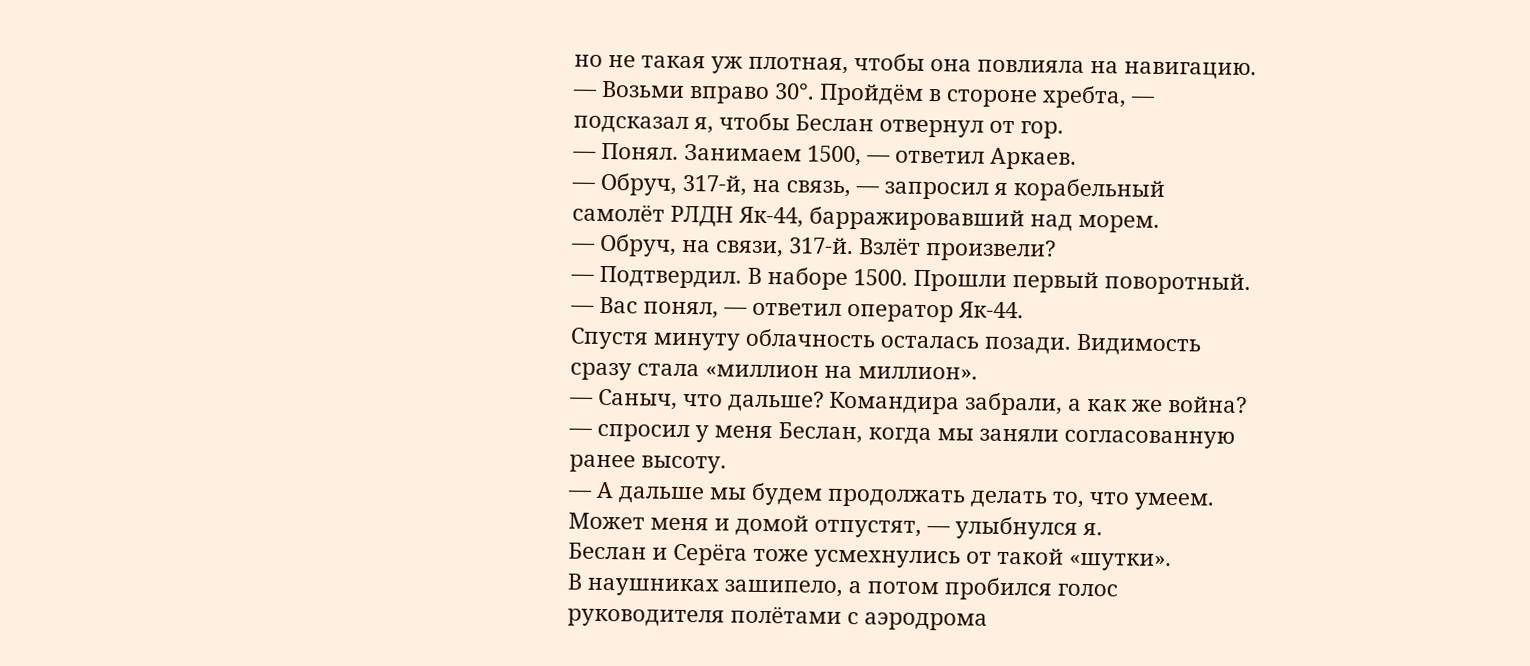но не такая уж плотная, чтобы она повлияла на навигацию.
— Возьми вправо 30°. Пройдём в стороне хребта, — подсказал я, чтобы Беслан отвернул от гор.
— Понял. Занимаем 1500, — ответил Аркаев.
— Обруч, 317-й, на связь, — запросил я корабельный самолёт РЛДН Як-44, барражировавший над морем.
— Обруч, на связи, 317-й. Взлёт произвели?
— Подтвердил. В наборе 1500. Прошли первый поворотный.
— Вас понял, — ответил оператор Як-44.
Спустя минуту облачность осталась позади. Видимость сразу стала «миллион на миллион».
— Саныч, что дальше? Командира забрали, а как же война? — спросил у меня Беслан, когда мы заняли согласованную ранее высоту.
— А дальше мы будем продолжать делать то, что умеем. Может меня и домой отпустят, — улыбнулся я.
Беслан и Серёга тоже усмехнулись от такой «шутки».
В наушниках зашипело, а потом пробился голос руководителя полётами с аэродрома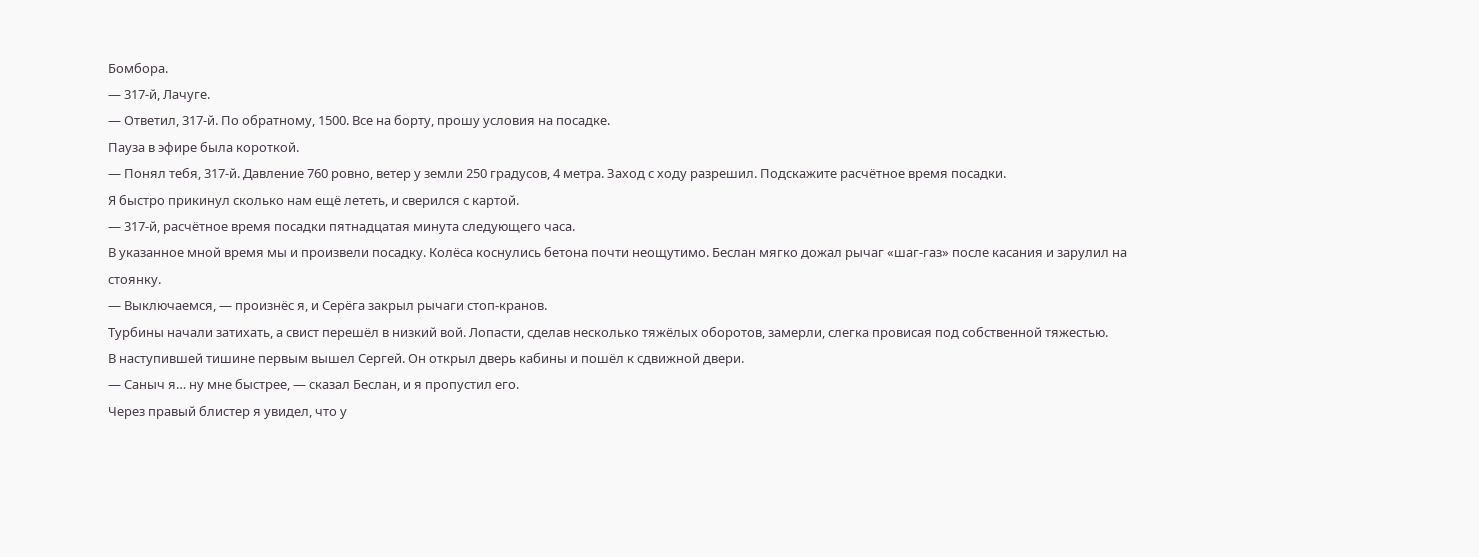Бомбора.
— 317-й, Лачуге.
— Ответил, 317-й. По обратному, 1500. Все на борту, прошу условия на посадке.
Пауза в эфире была короткой.
— Понял тебя, 317-й. Давление 760 ровно, ветер у земли 250 градусов, 4 метра. Заход с ходу разрешил. Подскажите расчётное время посадки.
Я быстро прикинул сколько нам ещё лететь, и сверился с картой.
— 317-й, расчётное время посадки пятнадцатая минута следующего часа.
В указанное мной время мы и произвели посадку. Колёса коснулись бетона почти неощутимо. Беслан мягко дожал рычаг «шаг-газ» после касания и зарулил на стоянку.
— Выключаемся, — произнёс я, и Серёга закрыл рычаги стоп-кранов.
Турбины начали затихать, а свист перешёл в низкий вой. Лопасти, сделав несколько тяжёлых оборотов, замерли, слегка провисая под собственной тяжестью.
В наступившей тишине первым вышел Сергей. Он открыл дверь кабины и пошёл к сдвижной двери.
— Саныч я… ну мне быстрее, — сказал Беслан, и я пропустил его.
Через правый блистер я увидел, что у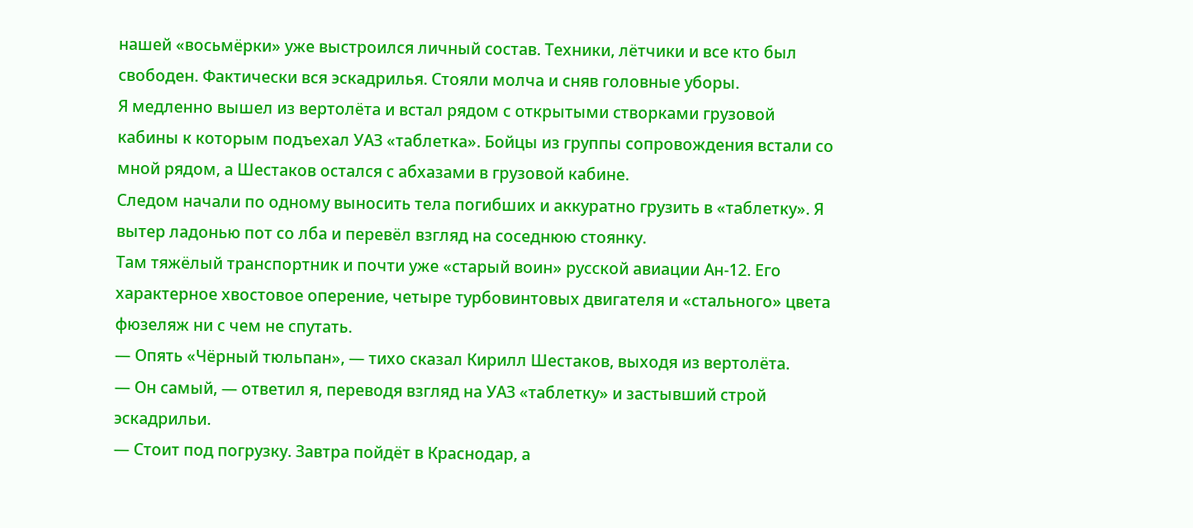нашей «восьмёрки» уже выстроился личный состав. Техники, лётчики и все кто был свободен. Фактически вся эскадрилья. Стояли молча и сняв головные уборы.
Я медленно вышел из вертолёта и встал рядом с открытыми створками грузовой кабины к которым подъехал УАЗ «таблетка». Бойцы из группы сопровождения встали со мной рядом, а Шестаков остался с абхазами в грузовой кабине.
Следом начали по одному выносить тела погибших и аккуратно грузить в «таблетку». Я вытер ладонью пот со лба и перевёл взгляд на соседнюю стоянку.
Там тяжёлый транспортник и почти уже «старый воин» русской авиации Ан-12. Его характерное хвостовое оперение, четыре турбовинтовых двигателя и «стального» цвета фюзеляж ни с чем не спутать.
— Опять «Чёрный тюльпан», — тихо сказал Кирилл Шестаков, выходя из вертолёта.
— Он самый, — ответил я, переводя взгляд на УАЗ «таблетку» и застывший строй эскадрильи.
— Стоит под погрузку. Завтра пойдёт в Краснодар, а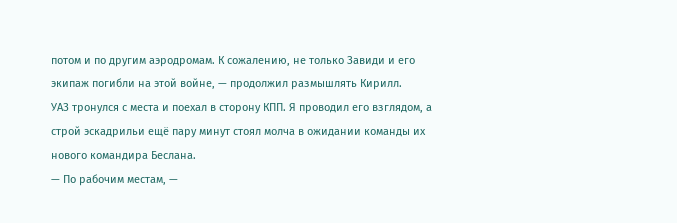потом и по другим аэродромам. К сожалению, не только Завиди и его экипаж погибли на этой войне, — продолжил размышлять Кирилл.
УАЗ тронулся с места и поехал в сторону КПП. Я проводил его взглядом, а строй эскадрильи ещё пару минут стоял молча в ожидании команды их нового командира Беслана.
— По рабочим местам, —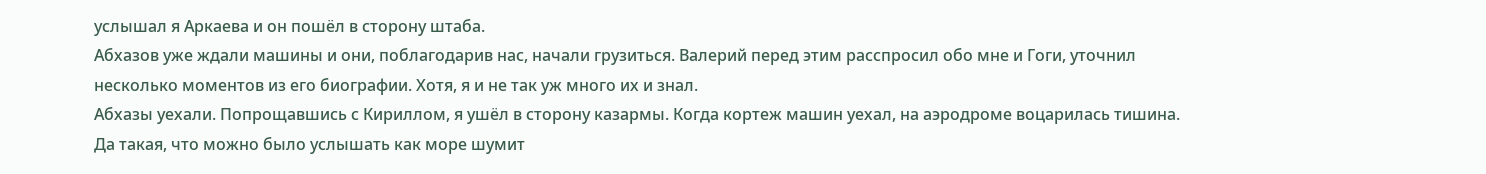услышал я Аркаева и он пошёл в сторону штаба.
Абхазов уже ждали машины и они, поблагодарив нас, начали грузиться. Валерий перед этим расспросил обо мне и Гоги, уточнил несколько моментов из его биографии. Хотя, я и не так уж много их и знал.
Абхазы уехали. Попрощавшись с Кириллом, я ушёл в сторону казармы. Когда кортеж машин уехал, на аэродроме воцарилась тишина. Да такая, что можно было услышать как море шумит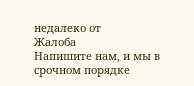недалеко от
Жалоба
Напишите нам, и мы в срочном порядке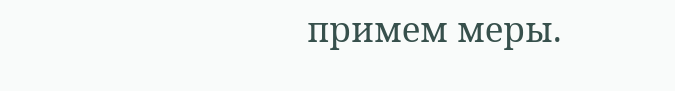примем меры.